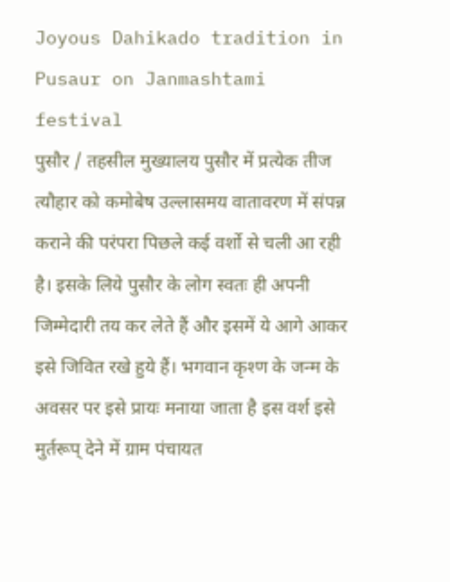Joyous Dahikado tradition in Pusaur on Janmashtami festival
पुसौर / तहसील मुख्यालय पुसौर में प्रत्येक तीज त्यौहार को कमोबेष उल्लासमय वातावरण में संपन्न कराने की परंपरा पिछले कई वर्शो से चली आ रही है। इसके लिये पुसौर के लोग स्वतः ही अपनी जिम्मेदारी तय कर लेते हैं और इसमें ये आगे आकर इसे जिवित रखे हुये हैं। भगवान कृश्ण के जन्म के अवसर पर इसे प्रायः मनाया जाता है इस वर्श इसे मुर्तरूप् देने में ग्राम पंचायत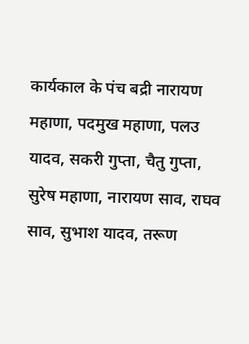कार्यकाल के पंच बद्री नारायण महाणा, पदमुख महाणा, पलउ यादव, सकरी गुप्ता, चैतु गुप्ता, सुरेष महाणा, नारायण साव, राघव साव, सुभाश यादव, तरूण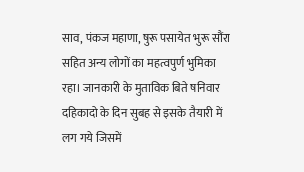साव, पंकज महाणा, षुरू पसायेत भुरू सौंरा सहित अन्य लोगों का महत्वपुर्ण भुमिका रहा। जानकारी के मुताविक बिते षनिवार दहिकादो के दिन सुबह से इसके तैयारी में लग गये जिसमें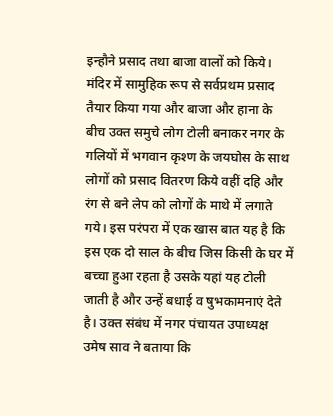इन्हौने प्रसाद तथा बाजा वालों को किये। मंदिर में सामुहिक रूप से सर्वप्रथम प्रसाद तैयार किया गया और बाजा और हाना के बीच उक्त समुचे लोग टोली बनाकर नगर के गलियों में भगवान कृश्ण के जयघोस के साथ लोगों को प्रसाद वितरण किये वहीं दहि और रंग से बने लेप को लोगों के माथे में लगाते गये। इस परंपरा में एक खास बात यह है कि इस एक दो साल के बीच जिस किसी के घर में बच्चा हुआ रहता है उसके यहां यह टोली जाती है और उन्हें बधाई व षुभकामनाएं देते है। उक्त संबंध में नगर पंचायत उपाध्यक्ष उमेष साव ने बताया कि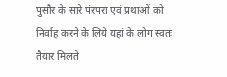पुसौर के सारे पंरपरा एवं प्रथाओं को निर्वाह करने के लिये यहां के लोग स्वतः तैयार मिलते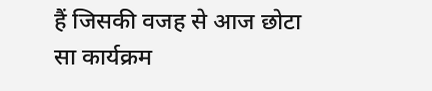हैं जिसकी वजह से आज छोटा सा कार्यक्रम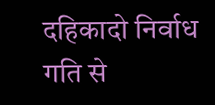दहिकादो निर्वाध गति से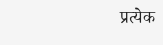प्रत्येक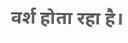वर्श होता रहा है।